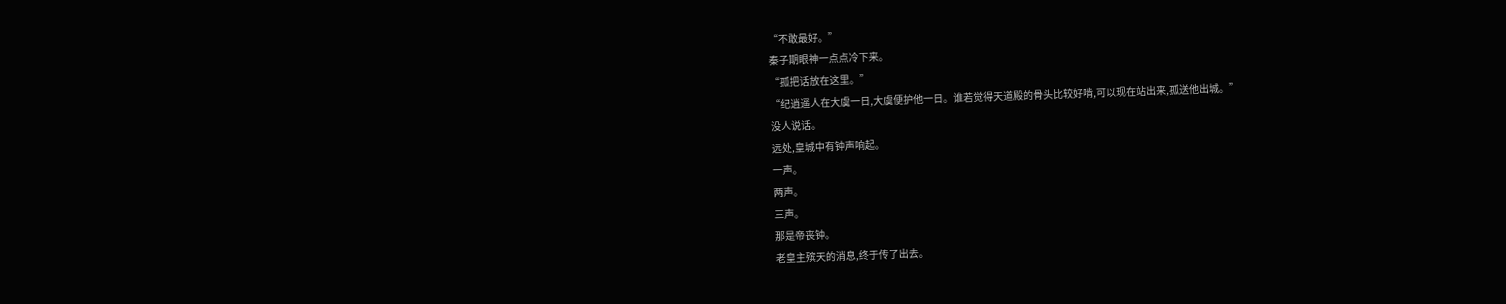“不敢最好。”
秦子期眼神一点点冷下来。
“孤把话放在这里。”
“纪逍遥人在大虞一日,大虞便护他一日。谁若觉得天道殿的骨头比较好啃,可以现在站出来,孤送他出城。”
没人说话。
远处,皇城中有钟声响起。
一声。
两声。
三声。
那是帝丧钟。
老皇主殡天的消息,终于传了出去。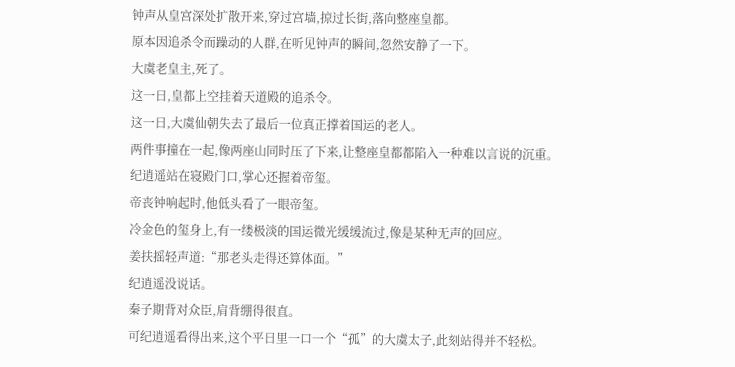钟声从皇宫深处扩散开来,穿过宫墙,掠过长街,落向整座皇都。
原本因追杀令而躁动的人群,在听见钟声的瞬间,忽然安静了一下。
大虞老皇主,死了。
这一日,皇都上空挂着天道殿的追杀令。
这一日,大虞仙朝失去了最后一位真正撑着国运的老人。
两件事撞在一起,像两座山同时压了下来,让整座皇都都陷入一种难以言说的沉重。
纪逍遥站在寝殿门口,掌心还握着帝玺。
帝丧钟响起时,他低头看了一眼帝玺。
冷金色的玺身上,有一缕极淡的国运微光缓缓流过,像是某种无声的回应。
姜扶摇轻声道:“那老头走得还算体面。”
纪逍遥没说话。
秦子期背对众臣,肩背绷得很直。
可纪逍遥看得出来,这个平日里一口一个“孤”的大虞太子,此刻站得并不轻松。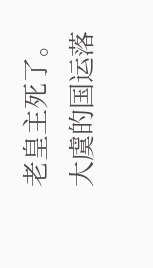老皇主死了。
大虞的国运落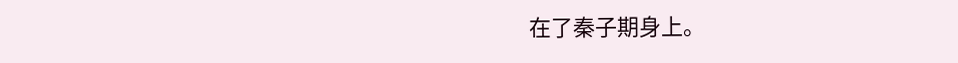在了秦子期身上。